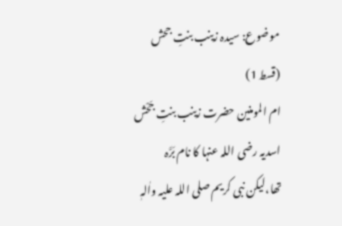موضوع: سیدہ زینب بنتِ جحش (قسط 1)
ام المومنین حضرت زینب بنتِ جَحْش اسدیہ رضی اللہ عنہا کا نام بَرَّہ تھا،لیکن نبی کریم صلی اللہ علیہ واٰلہٖ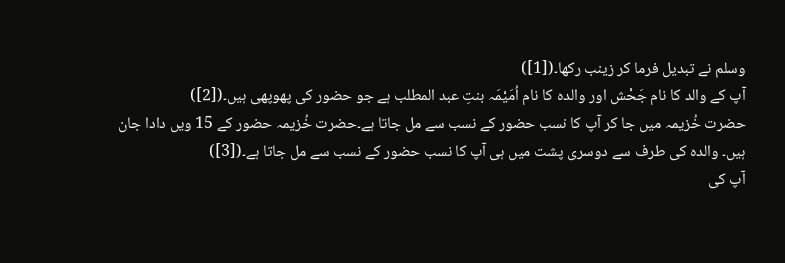وسلم نے تبدیل فرما کر زینب رکھا۔([1])
آپ کے والد کا نام جَحْش اور والدہ کا نام اُمَیْمَہ بنتِ عبد المطلب ہے جو حضور کی پھوپھی ہیں۔([2])
حضرت خُزیمہ میں جا کر آپ کا نسب حضور کے نسب سے مل جاتا ہے۔حضرت خُزیمہ حضور کے 15 ویں دادا جان ہیں۔ والدہ کی طرف سے دوسری پشت میں ہی آپ کا نسب حضور کے نسب سے مل جاتا ہے۔([3])
آپ کی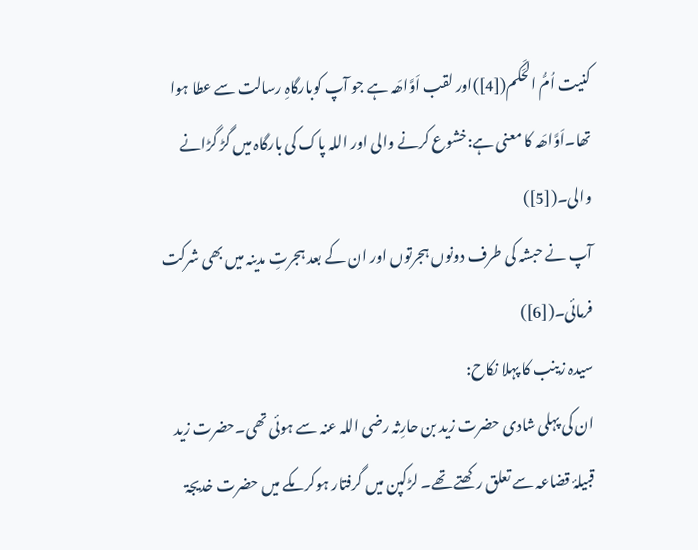کنیت اُمُّ الحَکَم([4])اور لقب اَوَّاھَہ ہے جو آپ کوبارگاہِ رسالت سے عطا ہوا تھا۔اَوَّاھَہ کا معنی ہے:خشوع کرنے والی اور اللہ پاک کی بارگاہ میں گڑ گڑانے والی۔([5])
آپ نے حبشہ کی طرف دونوں ہجرتوں اور ان کے بعد ہجرتِ مدینہ میں بھی شرکت فرمائی۔([6])
سیدہ زینب کا پہلا نکاح:
ان کی پہلی شادی حضرت زید بن حارِثہ رضی اللہ عنہ سے ہوئی تھی۔حضرت زید قبیلۂ قضاعہ سے تعلق رکھتے تھے۔ لڑکپن میں گرفتار ہوکر مکے میں حضرت خدیجۃ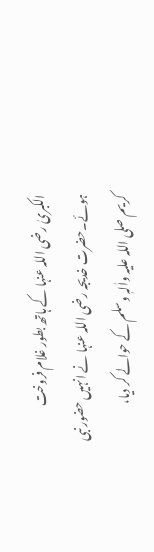الکبریٰ رضی اللہ عنہا کے ہاتھ بطور غلام فروخت ہوئے۔حضرت خدیجہ رضی اللہ عنہا نے انہیں حضور نبی کریم صلی اللہ علیہ واٰلہٖ وسلم کے حوالے کر دیا،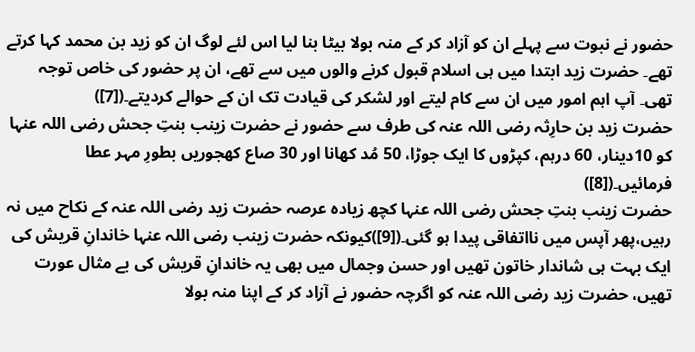حضور نے نبوت سے پہلے ان کو آزاد کر کے منہ بولا بیٹا بنا لیا اس لئے لوگ ان کو زید بن محمد کہا کرتے تھے۔ حضرت زید ابتدا میں ہی اسلام قبول کرنے والوں میں سے تھے، ان پر حضور کی خاص توجہ تھی۔ آپ اہم امور میں ان سے کام لیتے اور لشکر کی قیادت تک ان کے حوالے کردیتے۔([7])
حضرت زید بن حارِثہ رضی اللہ عنہ کی طرف سے حضور نے حضرت زینب بنتِ جحش رضی اللہ عنہا کو 10دینار، 60 درہم، کپڑوں کا ایک جوڑا، 50 مُد کھانا اور 30 صاع کھجوریں بطورِ مہر عطا فرمائیں۔([8])
حضرت زینب بنتِ جحش رضی اللہ عنہا کچھ زیادہ عرصہ حضرت زید رضی اللہ عنہ کے نکاح میں نہ رہیں،پھر آپس میں نااتفاقی پیدا ہو گئی۔([9])کیونکہ حضرت زینب رضی اللہ عنہا خاندانِ قریش کی ایک بہت ہی شاندار خاتون تھیں اور حسن وجمال میں بھی یہ خاندانِ قریش کی بے مثال عورت تھیں، حضرت زید رضی اللہ عنہ کو اگرچہ حضور نے آزاد کر کے اپنا منہ بولا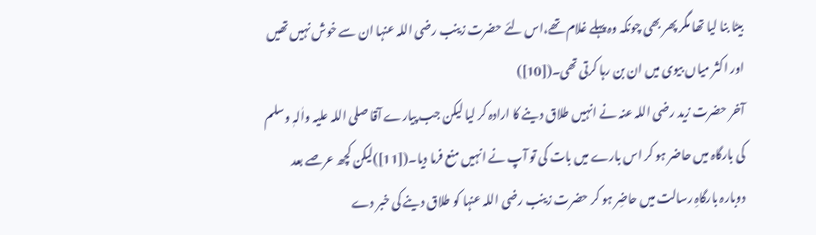بیٹا بنا لیا تھا مگر پھر بھی چونکہ وہ پہلے غلام تھے،اس لئے حضرت زینب رضی اللہ عنہا ان سے خوش نہیں تھیں اور اکثر میاں بیوی میں ان بن رہا کرتی تھی۔([10])
آخر حضرت زید رضی اللہ عنہ نے انہیں طلاق دینے کا ارادہ کر لیا لیکن جب پیارے آقا صلی اللہ علیہ واٰلہٖ وسلم کی بارگاہ میں حاضر ہو کر اس بارے میں بات کی تو آپ نے انہیں منع فرما دیا۔([11])لیکن کچھ عرصے بعد دوبارہ بارگاہِ رسالت میں حاضِر ہو کر حضرت زینب رضی اللہ عنہا کو طلاق دینے کی خبر دے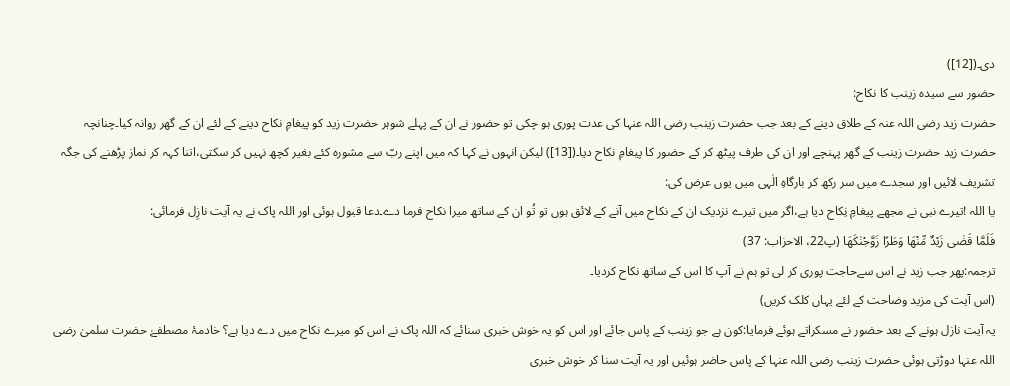دی۔([12])
حضور سے سیدہ زینب کا نکاح:
حضرت زید رضی اللہ عنہ کے طلاق دینے کے بعد جب حضرت زینب رضی اللہ عنہا کی عدت پوری ہو چکی تو حضور نے ان کے پہلے شوہر حضرت زید کو پیغامِ نکاح دینے کے لئے ان کے گھر روانہ کیا۔چنانچہ حضرت زید حضرت زینب کے گھر پہنچے اور ان کی طرف پیٹھ کر کے حضور کا پیغامِ نکاح دیا۔([13]) لیکن انہوں نے کہا کہ میں اپنے ربّ سے مشورہ کئے بغیر کچھ نہیں کر سکتی،اتنا کہہ کر نماز پڑھنے کی جگہ تشریف لائیں اور سجدے میں سر رکھ کر بارگاہِ الٰہی میں یوں عرض کی:
یا اللہ !تیرے نبی نے مجھے پیغامِ نِکاح دیا ہے،اگر میں تیرے نزدیک ان کے نکاح میں آنے کے لائق ہوں تو تُو ان کے ساتھ میرا نکاح فرما دے۔دعا قبول ہوئی اور اللہ پاک نے یہ آیت نازِل فرمائی:
فَلَمَّا قَضٰى زَیْدٌ مِّنْهَا وَطَرًا زَوَّجْنٰكَهَا (پ22، الاحزاب: 37)
ترجمہ:پھر جب زید نے اس سےحاجت پوری کر لی تو ہم نے آپ کا اس کے ساتھ نکاح کردیا۔
(اس آیت کی مزید وضاحت کے لئے یہاں کلک کریں)
یہ آیت نازل ہونے کے بعد حضور نے مسکراتے ہوئے فرمایا:کون ہے جو زینب کے پاس جائے اور اس کو یہ خوش خبری سنائے کہ اللہ پاک نے اس کو میرے نکاح میں دے دیا ہے؟ خادمۂ مصطفےٰ حضرت سلمیٰ رضی اللہ عنہا دوڑتی ہوئی حضرت زینب رضی اللہ عنہا کے پاس حاضر ہوئیں اور یہ آیت سنا کر خوش خبری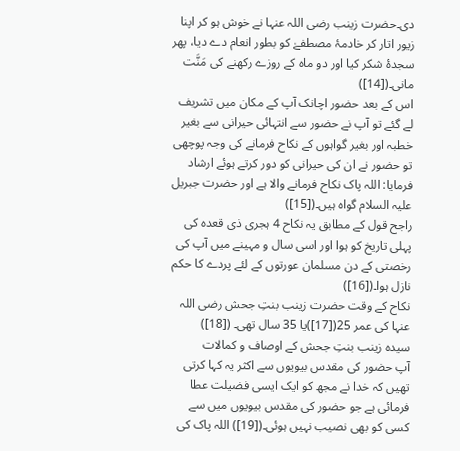دی۔حضرت زینب رضی اللہ عنہا نے خوش ہو کر اپنا زیور اتار کر خادمۂ مصطفےٰ کو بطور انعام دے دیا، پھر سجدۂ شکر کیا اور دو ماہ کے روزے رکھنے کی مَنَّت مانی۔([14])
اس کے بعد حضور اچانک آپ کے مکان میں تشریف لے گئے تو آپ نے حضور سے انتہائی حیرانی سے بغیر خطبہ اور بغیر گواہوں کے نکاح فرمانے کی وجہ پوچھی تو حضور نے ان کی حیرانی کو دور کرتے ہوئے ارشاد فرمایا: اللہ پاک نكاح فرمانے والا ہے اور حضرت جبریل علیہ السلام گواہ ہیں۔([15])
راجح قول کے مطابق یہ نکاح 4 ہجری ذی قعدہ کی پہلی تاریخ کو ہوا اور اسی سال و مہینے میں آپ کی رخصتی کے دن مسلمان عورتوں کے لئے پردے کا حکم نازل ہوا۔([16])
نکاح کے وقت حضرت زینب بنتِ جحش رضی اللہ عنہا کی عمر 25([17])یا 35 سال تھی۔ ([18])
سیدہ زینب بنتِ جحش کے اوصاف و کمالات
آپ حضور کی مقدس بیویوں سے اکثر یہ کہا کرتی تھیں کہ خدا نے مجھ کو ایک ایسی فضیلت عطا فرمائی ہے جو حضور کی مقدس بیویوں میں سے کسی کو بھی نصیب نہیں ہوئی۔([19]) اللہ پاک کی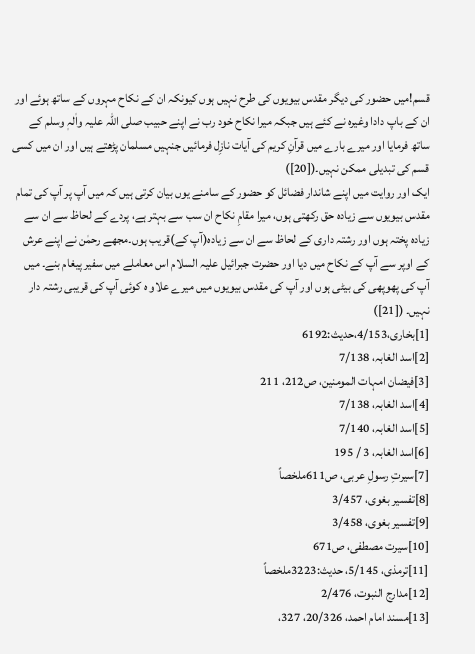قسم!میں حضور کی دیگر مقدس بیویوں کی طرح نہیں ہوں کیونکہ ان کے نکاح مہروں کے ساتھ ہوئے اور ان کے باپ دادا وغیرہ نے کئے ہیں جبکہ میرا نکاح خود رب نے اپنے حبیب صلی اللہ علیہ واٰلہٖ وسلم کے ساتھ فرمایا اور میرے بارے میں قرآنِ کریم کی آیات نازِل فرمائیں جنہیں مسلمان پڑھتے ہیں اور ان میں کسی قسم کی تبدیلی ممکن نہیں۔([20])
ایک اور روایت میں اپنے شاندار فضائل کو حضور کے سامنے یوں بیان کرتی ہیں کہ میں آپ پر آپ کی تمام مقدس بیویوں سے زیادہ حق رکھتی ہوں، میرا مقامِ نکاح ان سب سے بہتر ہے، پردے کے لحاظ سے ان سے زیادہ پختہ ہوں اور رشتہ داری کے لحاظ سے ان سے زیادہ(آپ کے)قریب ہوں۔مجھے رحمٰن نے اپنے عرش کے اوپر سے آپ کے نکاح میں دیا اور حضرت جبرائیل علیہ السلام اس معاملے میں سفیر پیغام بنے۔ میں آپ کی پھوپھی کی بیٹی ہوں اور آپ کی مقدس بیویوں میں میرے علاو ہ کوئی آپ کی قریبی رشتہ دار نہیں۔ ([21])
[1]بخارى،4/153،حديث:6192
[2]اسد الغابہ، 7/138
[3]فیضان امہات المومنین، ص212، 211
[4]اسد الغابہ، 7/138
[5]اسد الغابہ، 7/140
[6]اسد الغابہ، 3 / 195
[7]سیرتِ رسولِ عربی، ص611ملخصاً
[8]تفسیر بغوى، 3/457
[9]تفسیر بغوى، 3/458
[10]سیرت مصطفی، ص671
[11]ترمذی، 5/145، حدیث:3223ملخصاً
[12]مدارج النبوت، 2/476
[13]مسند امام احمد، 20/326، 327،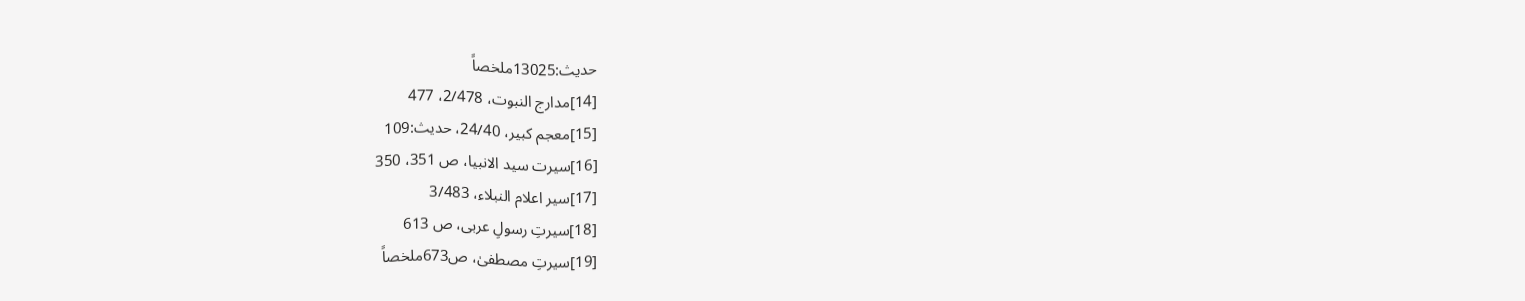حديث:13025ملخصاً
[14]مدارج النبوت، 2/478، 477
[15]معجم كبیر، 24/40، حديث:109
[16]سیرت سید الانبیا، ص 351، 350
[17]سیر اعلام النبلاء، 3/483
[18]سیرتِ رسولِ عربی، ص 613
[19]سیرتِ مصطفیٰ، ص673ملخصاً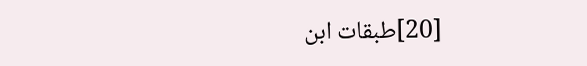[20]طبقات ابن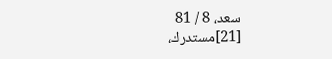سعد، 8 / 81
[21]مستدرك،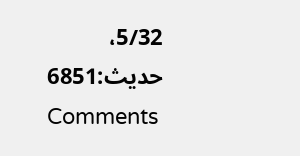5/32، حديث:6851
Comments